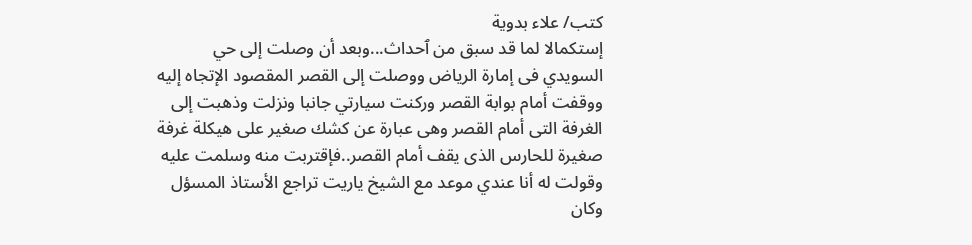كتب/ علاء بدوية
إستكمالا لما قد سبق من ٱحداث...وبعد أن وصلت إلى حي السويدي فى إمارة الرياض ووصلت إلى القصر المقصود الإتجاه إليه ووقفت أمام بوابة القصر وركنت سيارتي جانبا ونزلت وذهبت إلى الغرفة التى أمام القصر وهى عبارة عن كشك صغير على هيكلة غرفة صغيرة للحارس الذى يقف أمام القصر..فإقتربت منه وسلمت عليه وقولت له أنا عندي موعد مع الشيخ ياريت تراجع الأستاذ المسؤل وكان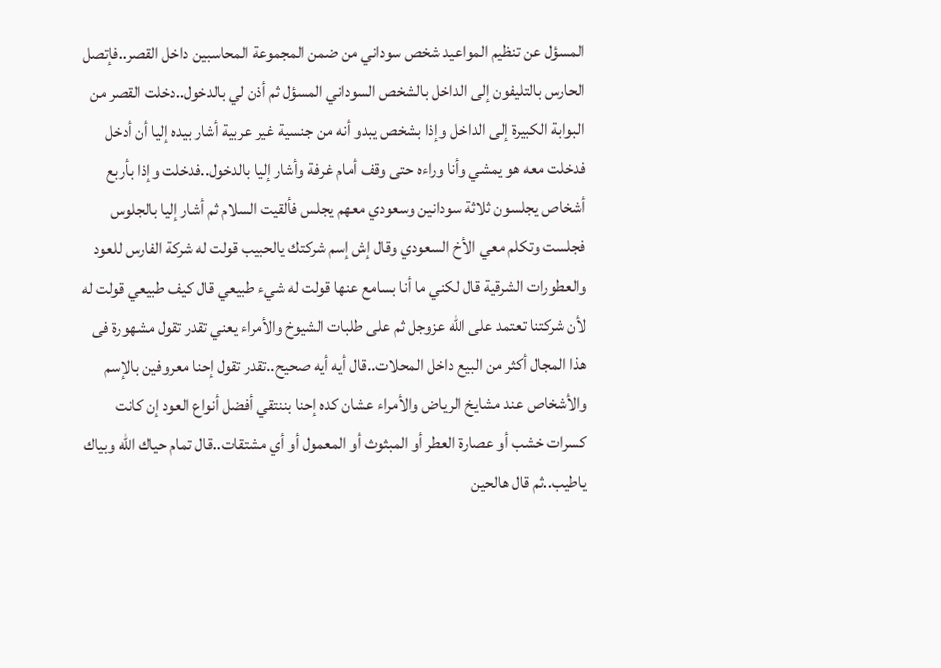المسؤل عن تنظيم المواعيد شخص سوداني من ضمن المجموعة المحاسبين داخل القصر..فإتصل الحارس بالتليفون إلى الداخل بالشخص السوداني المسؤل ثم أذن لي بالدخول..دخلت القصر من البوابة الكبيرة إلى الداخل وإذا بشخص يبدو أنه من جنسية غير عربية أشار بيده إليا أن أدخل فدخلت معه هو يمشي وأنا وراءه حتى وقف أمام غرفة وأشار إليا بالدخول..فدخلت وإذا بأربع أشخاص يجلسون ثلاثة سودانين وسعودي معهم يجلس فألقيت السلام ثم أشار إليا بالجلوس فجلست وتكلم معي الأخ السعودي وقال إش إسم شركتك يالحبيب قولت له شركة الفارس للعود والعطورات الشرقية قال لكني ما أنا بسامع عنها قولت له شيء طبيعي قال كيف طبيعي قولت له لأن شركتنا تعتمد على الله عزوجل ثم على طلبات الشيوخ والأمراء يعني تقدر تقول مشهورة فى هذا المجال أكثر من البيع داخل المحلات..قال أيه أيه صحيح..تقدر تقول إحنا معروفين بالإسم والأشخاص عند مشايخ الرياض والأمراء عشان كده إحنا بننتقي أفضل أنواع العود إن كانت كسرات خشب أو عصارة العطر أو المبثوث أو المعمول أو أي مشتقات..قال تمام حياك الله وبياك ياطيب..ثم قال هالحين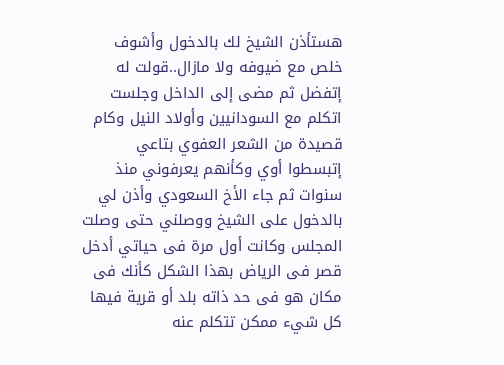هستأذن الشيخ لك بالدخول وأشوف خلص مع ضيوفه ولا مازال..قولت له إتفضل ثم مضى إلى الداخل وجلست اتكلم مع السودانيين وأولاد النيل وكام قصيدة من الشعر العفوي بتاعي إتبسطوا أوي وكأنهم يعرفوني منذ سنوات ثم جاء الأخ السعودي وأذن لي بالدخول على الشيخ ووصلني حتى وصلت المجلس وكانت أول مرة فى حياتي أدخل قصر فى الرياض بهذا الشكل كأنك فى مكان هو فى حد ذاته بلد أو قرية فيها كل شيء ممكن تتكلم عنه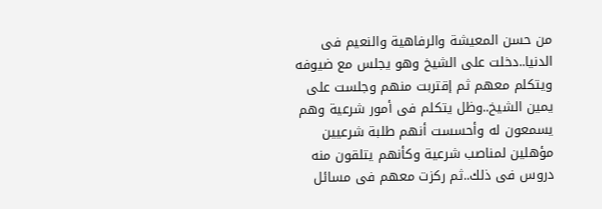من حسن المعيشة والرفاهية والنعيم فى الدنيا..دخلت على الشيخ وهو يجلس مع ضيوفه ويتكلم معهم ثم إقتربت منهم وجلست على يمين الشيخ..وظل يتكلم فى أمور شرعية وهم يسمعون له وأحسست أنهم طلبة شرعيين مؤهلين لمناصب شرعية وكأنهم يتلقون منه دروس فى ذلك..ثم ركزت معهم فى مسائل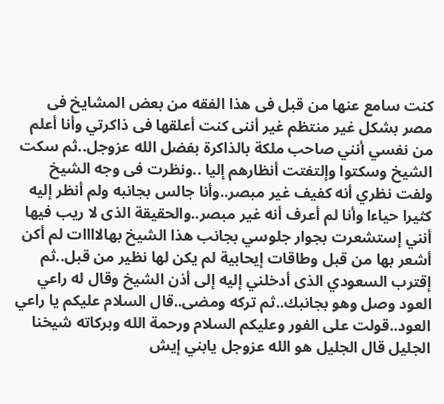كنت سامع عنها من قبل فى هذا الفقه من بعض المشايخ فى مصر بشكل غير منتظم غير أننى كنت أعلقها فى ذاكرتي وأنا أعلم من نفسي أنني صاحب ملكة بالذاكرة بفضل الله عزوجل..ثم سكت الشيخ وسكتوا وإلتفتت أنظارهم إليا ..ونظرت فى وجه الشيخ ولفت نظري أنه كفيف غير مبصر..وأنا جالس بجانبه ولم أنظر إليه كثيرا حياءا وأنا لم أعرف أنه غير مبصر..والحقيقة الذى لا ريب فيها أنني إستشعرت بجوار جلوسي بجانب هذا الشيخ بهالاااات لم أكن أشعر بها من قبل وطاقات إيحابية لم يكن لها نظير من قبل..ثم إقترب السعودي الذى أدخلني إليه إلى أذن الشيخ وقال له راعي العود وصل وهو بجانبك..ثم تركه ومضى..قال السلام عليكم يا راعي العود..قولت على الفور وعليكم السلام ورحمة الله وبركاته شيخنا الجليل قال الجليل هو الله عزوجل يابني إيش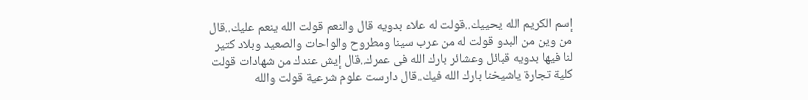إسم الكريم الله يحييك..قولت له علاء بدويه قال والنعم قولت الله ينعم عليك..قال من وين من البدو قولت له من عرب سينا ومطروح والواحات والصعيد وبلاد كتير لنا فيها بدويه قبائل وعشائر بارك الله فى عمرك..قال إيش عندك من شهادات قولت كلية تجارة ياشيخنا بارك الله فيك..قال دارست علوم شرعية قولت والله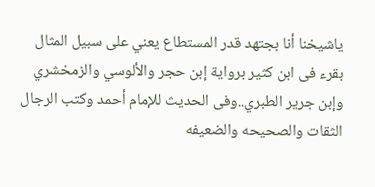ياشيخنا أنا بجتهد قدر المستطاع يعني على سبيل المثال بقرء فى ابن كثير برواية إبن حجر والألوسي والزمخشري وإبن جرير الطبري..وفى الحديث للإمام أحمد وكتب الرجال الثقات والصحيحه والضعيفه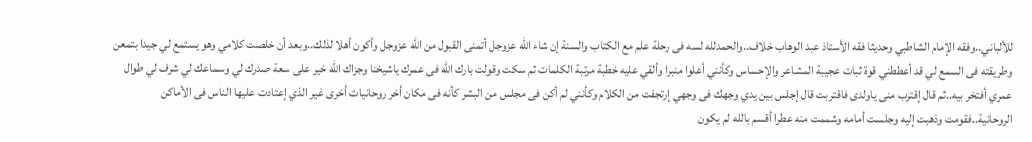للألباني..وفقه الإمام الشاطبي وحديثا فقه الأستاذ عبد الوهاب خلاف..والحمدلله لسه فى رحلة علم مع الكتاب والسنة إن شاء الله عزوجل أتمنى القبول من الله عزوجل وأكون أهلا لذلك..وبعد أن خلصت كلامي وهو يستمع لي جيدا بتمعن وطريقته فى السمع لي قد أعططني قوة ثبات عجيبة المشاعر والإحساس وكأنني أعلوا منبرا وألقي عليه خطبة مرتبة الكلمات ثم سكت وقولت بارك الله فى عمرك ياشيخنا وجزاك الله خير على سعة صدرك لي وسماعك لي شرف لي طوال عمري أفتخر بيه..ثم قال إقترب منى ياولدى فاقتربت قال إجلس بين يدي وجهك فى وجهي إرتجفت من الكلام وكأنني لم أكن فى مجلس من البشر كأنه فى مكان أخر روحانيات أخرى غير الذي إعتادت عليها الناس فى الأماكن الروحانية..فقومت وذهبت إليه وجلست أمامه وشممت منه عطرا أقسم بالله لم يكون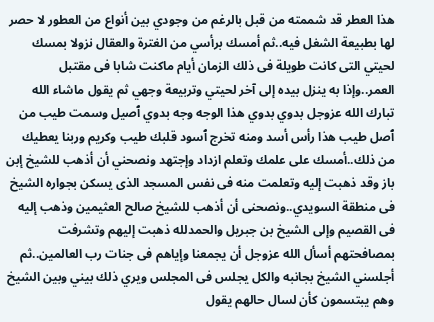هذا العطر قد شممته من قبل بالرغم من وجودي بين أنواع من العطور لا حصر لها بطبيعة الشغل فيه..ثم أمسك برأسي من الغترة والعقال نزولا بمسك لحيتي التى كانت طويلة فى ذلك الزمان أيام ماكنت شابا فى مقتبل العمر..وإذا به ينزل بيده إلى آخر لحيتي وتربيعة وجهي ثم يقول ماشاء الله تبارك الله عزوجل بدوي بدوي هذا الوجه وجه بدوي ٱصيل وسمت طيب من ٱصل طيب هذا رأس أسد ومنه تخرج ٱسود قلبك طيب وكريم وربنا يعطيك من ذلك..أمسك على علمك وتعلم ازداد وإجتهد ونصحني أن أذهب للشيخ إبن باز وقد ذهبت إليه وتعلمت منه فى نفس المسجد الذى يسكن بجواره الشيخ فى منطقة السويدي..ونصحنى أن أذهب للشيخ صالح العثيمين وذهب إليه فى القصيم وإلى الشيخ بن جبريل والحمدلله ذهبت إليهم وتشرفت بمصافحتهم أسأل الله عزوجل أن يجمعنا وإياهم فى جنات رب العالمين..ثم أجلسني الشيخ بجانبه والكل يجلس فى المجلس ويري ذلك بيني وبين الشيخ وهم يبتسمون كأن لسال حالهم يقول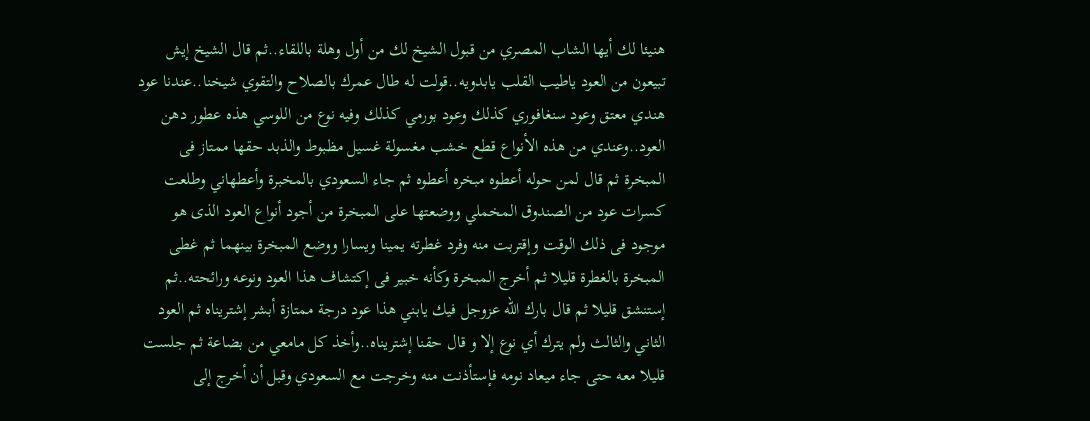هنيئا لك أيها الشاب المصري من قبول الشيخ لك من أول وهلة باللقاء..ثم قال الشيخ إيش تبيعون من العود ياطيب القلب يابدويه..قولت له طال عمرك بالصلاح والتقوي شيخنا..عندنا عود هندي معتق وعود سنغافوري كذلك وعود بورمي كذلك وفيه نوع من اللوسي هذه عطور دهن العود..وعندي من هذه الأنواع قطع خشب مغسولة غسيل مظبوط والذبد حقها ممتاز فى المبخرة ثم قال لمن حوله أعطوه مبخره أعطوه ثم جاء السعودي بالمخبرة وأعطهاني وطلعت كسرات عود من الصندوق المخملي ووضعتها على المبخرة من أجود أنواع العود الذى هو موجود فى ذلك الوقت وإقتربت منه وفرد غطرته يمينا ويسارا ووضع المبخرة بينهما ثم غطى المبخرة بالغطرة قليلا ثم أخرج المبخرة وكأنه خبير فى إكتشاف هذا العود ونوعه ورائحته..ثم إستنشق قليلا ثم قال بارك الله عزوجل فيك يابني هذا عود درجة ممتازة أبشر إشتريناه ثم العود الثاني والثالث ولم يترك أي نوع إلا و قال حقنا إشتريناه..وأخذ كل مامعي من بضاعة ثم جلست قليلا معه حتى جاء ميعاد نومه فإستأذنت منه وخرجت مع السعودي وقبل أن أخرج إلى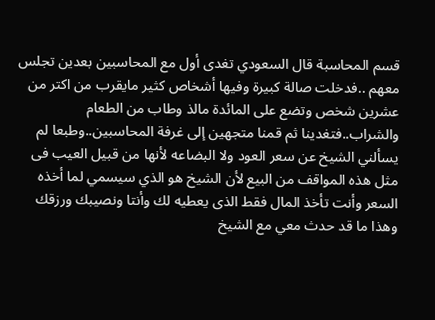قسم المحاسبة قال السعودي تغدى أول مع المحاسبين بعدين تجلس معهم ..فدخلت صالة كبيرة وفيها أشخاص كثير مايقرب من اكتر من عشرين شخص وتضع على المائدة مالذ وطاب من الطعام والشراب..فتغدينا ثم قمنا متجهين إلى غرفة المحاسبين..وطبعا لم يسألني الشيخ عن سعر العود ولا البضاعه لأنها من قبيل العيب فى مثل هذه المواقف من البيع لأن الشيخ هو الذي سيسمي لما أخذه السعر وأنت تأخذ المال فقط الذى يعطيه لك وأنتا ونصيبك ورزقك وهذا ما قد حدث معي مع الشيخ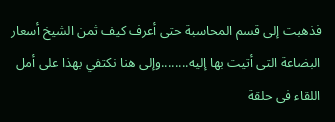فذهبت إلى قسم المحاسبة حتى أعرف كيف ثمن الشيخ أسعار البضاعة التى أتيت بها إليه........وإلى هنا نكتفي بهذا على أمل اللقاء فى حلقة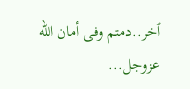ٱخر..دمتم وفى أمان الله عزوجل...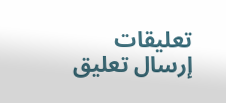تعليقات
إرسال تعليق